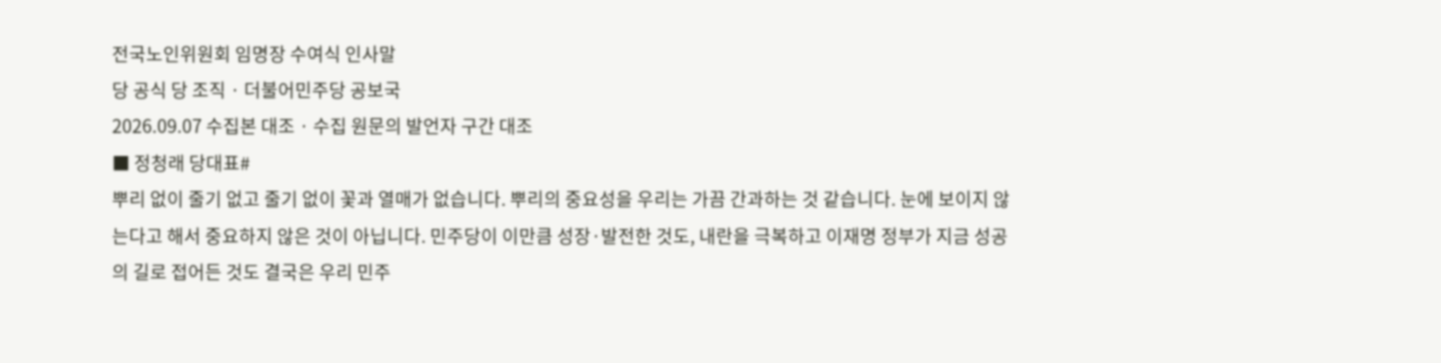전국노인위원회 임명장 수여식 인사말
당 공식 당 조직 · 더불어민주당 공보국
2026.09.07 수집본 대조 · 수집 원문의 발언자 구간 대조
■ 정청래 당대표#
뿌리 없이 줄기 없고 줄기 없이 꽃과 열매가 없습니다. 뿌리의 중요성을 우리는 가끔 간과하는 것 같습니다. 눈에 보이지 않는다고 해서 중요하지 않은 것이 아닙니다. 민주당이 이만큼 성장·발전한 것도, 내란을 극복하고 이재명 정부가 지금 성공의 길로 접어든 것도 결국은 우리 민주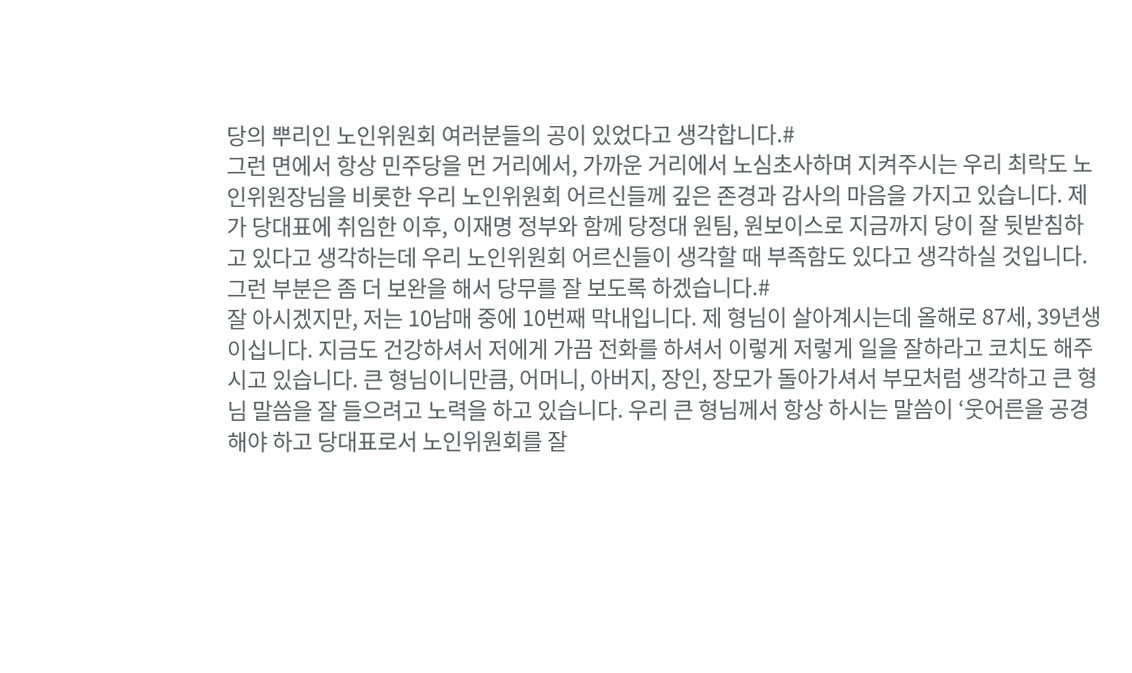당의 뿌리인 노인위원회 여러분들의 공이 있었다고 생각합니다.#
그런 면에서 항상 민주당을 먼 거리에서, 가까운 거리에서 노심초사하며 지켜주시는 우리 최락도 노인위원장님을 비롯한 우리 노인위원회 어르신들께 깊은 존경과 감사의 마음을 가지고 있습니다. 제가 당대표에 취임한 이후, 이재명 정부와 함께 당정대 원팀, 원보이스로 지금까지 당이 잘 뒷받침하고 있다고 생각하는데 우리 노인위원회 어르신들이 생각할 때 부족함도 있다고 생각하실 것입니다. 그런 부분은 좀 더 보완을 해서 당무를 잘 보도록 하겠습니다.#
잘 아시겠지만, 저는 10남매 중에 10번째 막내입니다. 제 형님이 살아계시는데 올해로 87세, 39년생이십니다. 지금도 건강하셔서 저에게 가끔 전화를 하셔서 이렇게 저렇게 일을 잘하라고 코치도 해주시고 있습니다. 큰 형님이니만큼, 어머니, 아버지, 장인, 장모가 돌아가셔서 부모처럼 생각하고 큰 형님 말씀을 잘 들으려고 노력을 하고 있습니다. 우리 큰 형님께서 항상 하시는 말씀이 ‘웃어른을 공경해야 하고 당대표로서 노인위원회를 잘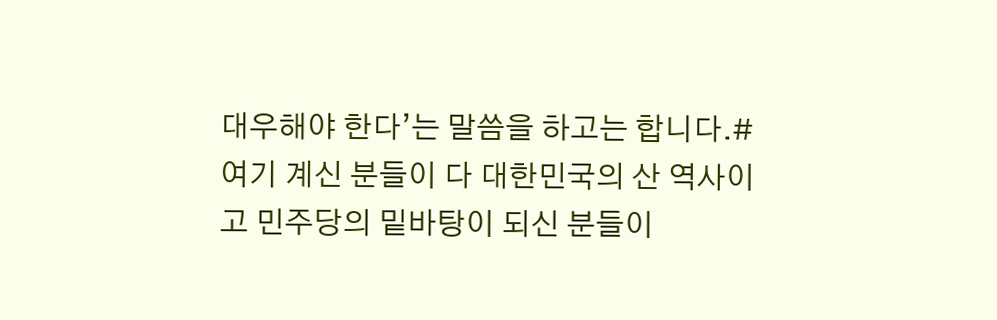대우해야 한다’는 말씀을 하고는 합니다.#
여기 계신 분들이 다 대한민국의 산 역사이고 민주당의 밑바탕이 되신 분들이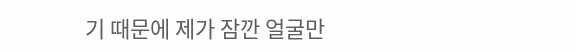기 때문에 제가 잠깐 얼굴만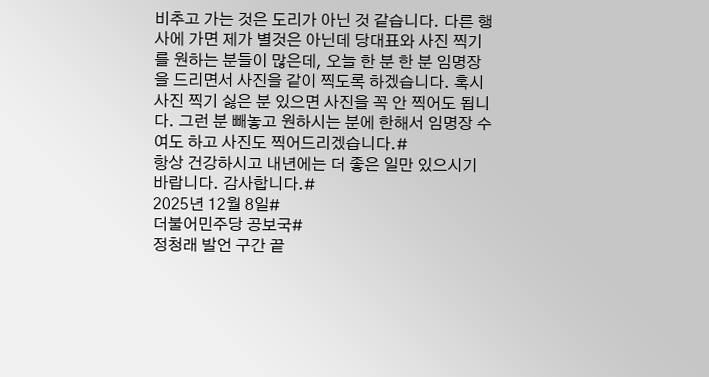비추고 가는 것은 도리가 아닌 것 같습니다. 다른 행사에 가면 제가 별것은 아닌데 당대표와 사진 찍기를 원하는 분들이 많은데, 오늘 한 분 한 분 임명장을 드리면서 사진을 같이 찍도록 하겠습니다. 혹시 사진 찍기 싫은 분 있으면 사진을 꼭 안 찍어도 됩니다. 그런 분 빼놓고 원하시는 분에 한해서 임명장 수여도 하고 사진도 찍어드리겠습니다.#
항상 건강하시고 내년에는 더 좋은 일만 있으시기 바랍니다. 감사합니다.#
2025년 12월 8일#
더불어민주당 공보국#
정청래 발언 구간 끝